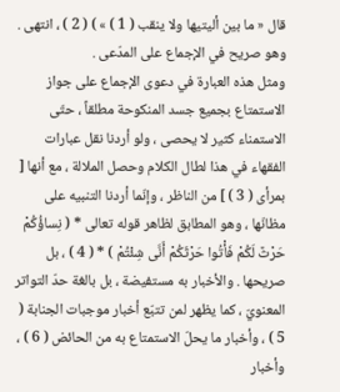قال « ما بين أليتيها ولا ينقب ( 1 ) » ) ( 2 ) ، انتهى .
وهو صريح في الإجماع على المدّعى .
ومثل هذه العبارة في دعوى الإجماع على جواز الاستمتاع بجميع جسد المنكوحة مطلقاً ، حتّى الاستمناء كثير لا يحصى ، ولو أردنا نقل عبارات الفقهاء في هذا لطال الكلام وحصل الملالة ، مع أنها [ بمرأى ( 3 ) ] من الناظر ، وإنّما أردنا التنبيه على مظانّها ، وهو المطابق لظاهر قوله تعالى * ( نِساؤُكُمْ حَرْثٌ لَكُمْ فَأْتُوا حَرْثَكُمْ أَنَّى شِئْتُمْ ) * ( 4 ) ، بل صريحها . والأخبار به مستفيضة ، بل بالغة حدّ التواتر المعنويّ ، كما يظهر لمن تتبّع أخبار موجبات الجنابة ( 5 ) ، وأخبار ما يحلّ الاستمتاع به من الحائض ( 6 ) ، وأخبار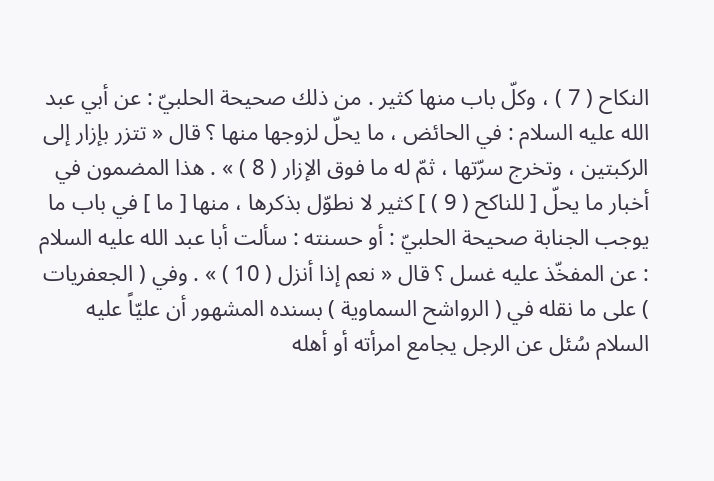النكاح ( 7 ) ، وكلّ باب منها كثير . من ذلك صحيحة الحلبيّ : عن أبي عبد الله عليه السلام : في الحائض ، ما يحلّ لزوجها منها ؟ قال « تتزر بإزار إلى الركبتين ، وتخرج سرّتها ، ثمّ له ما فوق الإزار ( 8 ) » . هذا المضمون في أخبار ما يحلّ [ للناكح ( 9 ) ] كثير لا نطوّل بذكرها ، منها [ ما ] في باب ما يوجب الجنابة صحيحة الحلبيّ : أو حسنته : سألت أبا عبد الله عليه السلام : عن المفخّذ عليه غسل ؟ قال « نعم إذا أنزل ( 10 ) » . وفي ( الجعفريات ) على ما نقله في ( الرواشح السماوية ) بسنده المشهور أن عليّاً عليه السلام سُئل عن الرجل يجامع امرأته أو أهله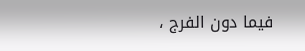فيما دون الفرج ،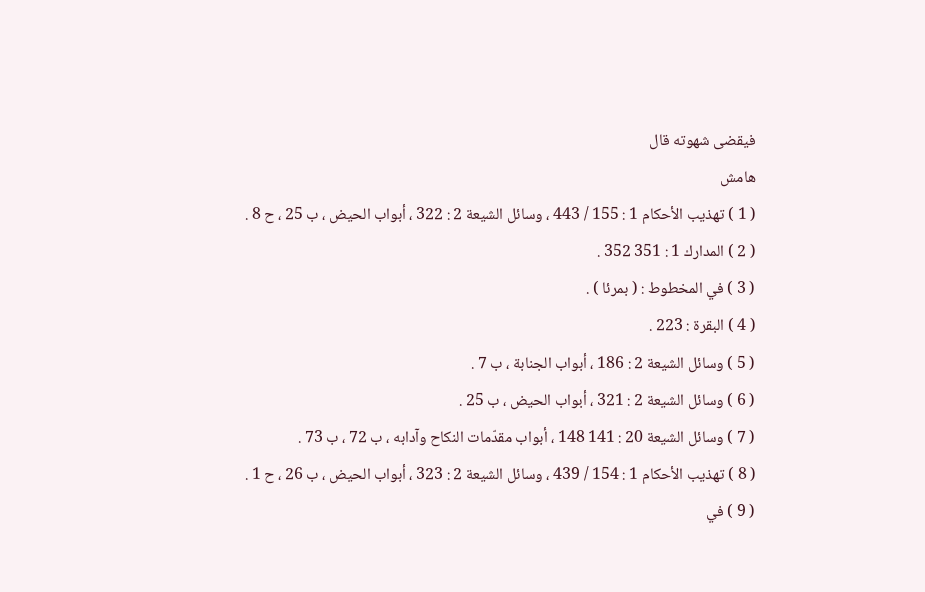فيقضى شهوته قال
هامش
( 1 ) تهذيب الأحكام 1 : 155 / 443 ، وسائل الشيعة 2 : 322 ، أبواب الحيض ، ب 25 ، ح 8 .
( 2 ) المدارك 1 : 351 352 .
( 3 ) في المخطوط : ( بمرئا ) .
( 4 ) البقرة : 223 .
( 5 ) وسائل الشيعة 2 : 186 ، أبواب الجنابة ، ب 7 .
( 6 ) وسائل الشيعة 2 : 321 ، أبواب الحيض ، ب 25 .
( 7 ) وسائل الشيعة 20 : 141 148 ، أبواب مقدّمات النكاح وآدابه ، ب 72 ، ب 73 .
( 8 ) تهذيب الأحكام 1 : 154 / 439 ، وسائل الشيعة 2 : 323 ، أبواب الحيض ، ب 26 ، ح 1 .
( 9 ) في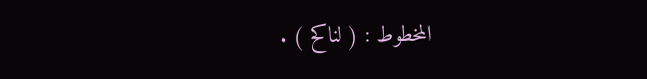المخطوط : ( لناكح ) .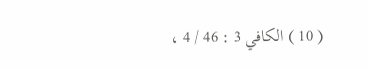( 10 ) الكافي 3 : 46 / 4 ،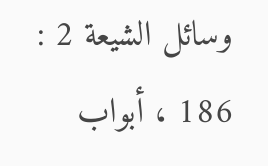وسائل الشيعة 2 : 186 ، أبواب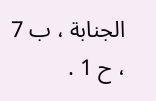الجنابة ، ب 7 ، ح 1 .